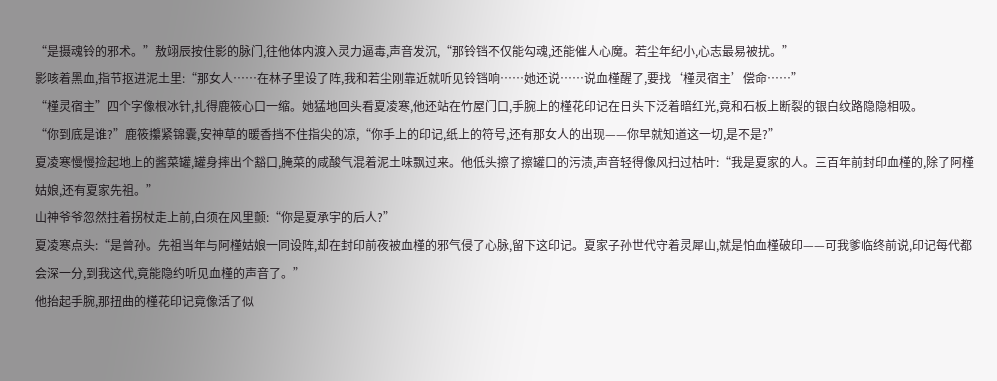“是摄魂铃的邪术。”敖翊辰按住影的脉门,往他体内渡入灵力逼毒,声音发沉,“那铃铛不仅能勾魂,还能催人心魔。若尘年纪小,心志最易被扰。”
影咳着黑血,指节抠进泥土里:“那女人……在林子里设了阵,我和若尘刚靠近就听见铃铛响……她还说……说血槿醒了,要找‘槿灵宿主’偿命……”
“槿灵宿主”四个字像根冰针,扎得鹿筱心口一缩。她猛地回头看夏凌寒,他还站在竹屋门口,手腕上的槿花印记在日头下泛着暗红光,竟和石板上断裂的银白纹路隐隐相吸。
“你到底是谁?”鹿筱攥紧锦囊,安神草的暖香挡不住指尖的凉,“你手上的印记,纸上的符号,还有那女人的出现——你早就知道这一切,是不是?”
夏凌寒慢慢捡起地上的酱菜罐,罐身摔出个豁口,腌菜的咸酸气混着泥土味飘过来。他低头擦了擦罐口的污渍,声音轻得像风扫过枯叶:“我是夏家的人。三百年前封印血槿的,除了阿槿姑娘,还有夏家先祖。”
山神爷爷忽然拄着拐杖走上前,白须在风里颤:“你是夏承宇的后人?”
夏凌寒点头:“是曾孙。先祖当年与阿槿姑娘一同设阵,却在封印前夜被血槿的邪气侵了心脉,留下这印记。夏家子孙世代守着灵犀山,就是怕血槿破印——可我爹临终前说,印记每代都会深一分,到我这代,竟能隐约听见血槿的声音了。”
他抬起手腕,那扭曲的槿花印记竟像活了似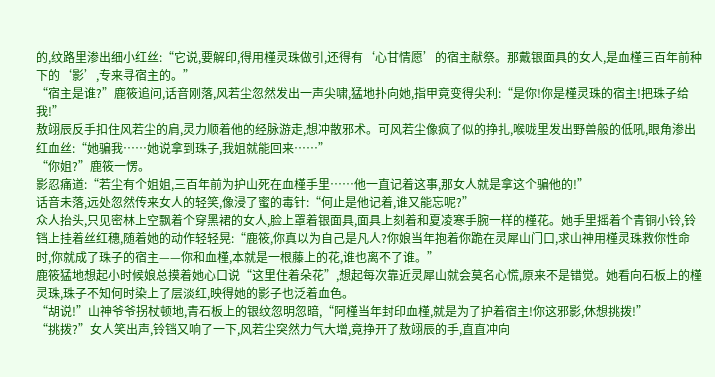的,纹路里渗出细小红丝:“它说,要解印,得用槿灵珠做引,还得有‘心甘情愿’的宿主献祭。那戴银面具的女人,是血槿三百年前种下的‘影’,专来寻宿主的。”
“宿主是谁?”鹿筱追问,话音刚落,风若尘忽然发出一声尖啸,猛地扑向她,指甲竟变得尖利:“是你!你是槿灵珠的宿主!把珠子给我!”
敖翊辰反手扣住风若尘的肩,灵力顺着他的经脉游走,想冲散邪术。可风若尘像疯了似的挣扎,喉咙里发出野兽般的低吼,眼角渗出红血丝:“她骗我……她说拿到珠子,我姐就能回来……”
“你姐?”鹿筱一愣。
影忍痛道:“若尘有个姐姐,三百年前为护山死在血槿手里……他一直记着这事,那女人就是拿这个骗他的!”
话音未落,远处忽然传来女人的轻笑,像浸了蜜的毒针:“何止是他记着,谁又能忘呢?”
众人抬头,只见密林上空飘着个穿黑裙的女人,脸上罩着银面具,面具上刻着和夏凌寒手腕一样的槿花。她手里摇着个青铜小铃,铃铛上挂着丝红穗,随着她的动作轻轻晃:“鹿筱,你真以为自己是凡人?你娘当年抱着你跪在灵犀山门口,求山神用槿灵珠救你性命时,你就成了珠子的宿主——你和血槿,本就是一根藤上的花,谁也离不了谁。”
鹿筱猛地想起小时候娘总摸着她心口说“这里住着朵花”,想起每次靠近灵犀山就会莫名心慌,原来不是错觉。她看向石板上的槿灵珠,珠子不知何时染上了层淡红,映得她的影子也泛着血色。
“胡说!”山神爷爷拐杖顿地,青石板上的银纹忽明忽暗,“阿槿当年封印血槿,就是为了护着宿主!你这邪影,休想挑拨!”
“挑拨?”女人笑出声,铃铛又响了一下,风若尘突然力气大增,竟挣开了敖翊辰的手,直直冲向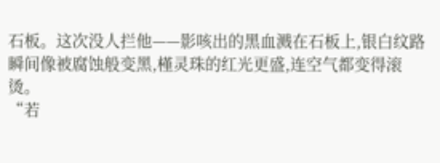石板。这次没人拦他——影咳出的黑血溅在石板上,银白纹路瞬间像被腐蚀般变黑,槿灵珠的红光更盛,连空气都变得滚烫。
“若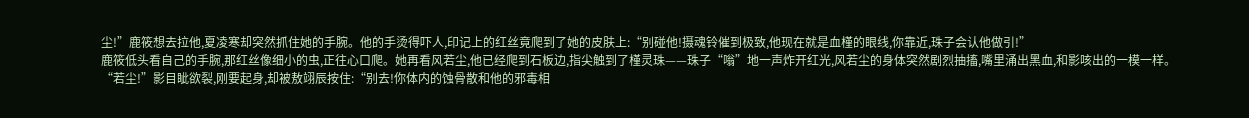尘!”鹿筱想去拉他,夏凌寒却突然抓住她的手腕。他的手烫得吓人,印记上的红丝竟爬到了她的皮肤上:“别碰他!摄魂铃催到极致,他现在就是血槿的眼线,你靠近,珠子会认他做引!”
鹿筱低头看自己的手腕,那红丝像细小的虫,正往心口爬。她再看风若尘,他已经爬到石板边,指尖触到了槿灵珠——珠子“嗡”地一声炸开红光,风若尘的身体突然剧烈抽搐,嘴里涌出黑血,和影咳出的一模一样。
“若尘!”影目眦欲裂,刚要起身,却被敖翊辰按住:“别去!你体内的蚀骨散和他的邪毒相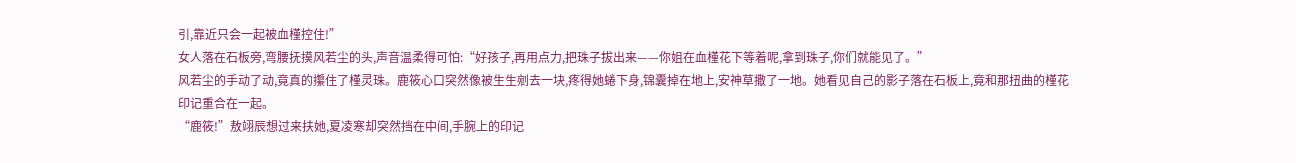引,靠近只会一起被血槿控住!”
女人落在石板旁,弯腰抚摸风若尘的头,声音温柔得可怕:“好孩子,再用点力,把珠子拔出来——你姐在血槿花下等着呢,拿到珠子,你们就能见了。”
风若尘的手动了动,竟真的攥住了槿灵珠。鹿筱心口突然像被生生剜去一块,疼得她蜷下身,锦囊掉在地上,安神草撒了一地。她看见自己的影子落在石板上,竟和那扭曲的槿花印记重合在一起。
“鹿筱!”敖翊辰想过来扶她,夏凌寒却突然挡在中间,手腕上的印记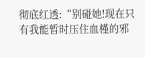彻底红透:“别碰她!现在只有我能暂时压住血槿的邪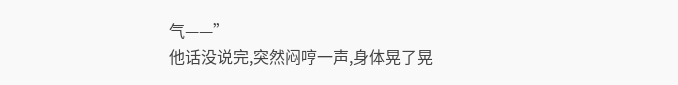气——”
他话没说完,突然闷哼一声,身体晃了晃